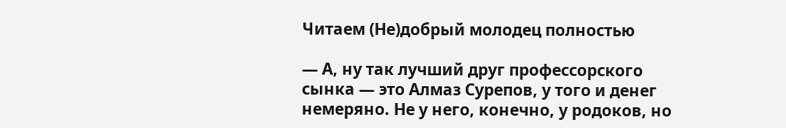Читаем (Не)добрый молодец полностью

— А, ну так лучший друг профессорского сынка — это Алмаз Сурепов, у того и денег немеряно. Не у него, конечно, у родоков, но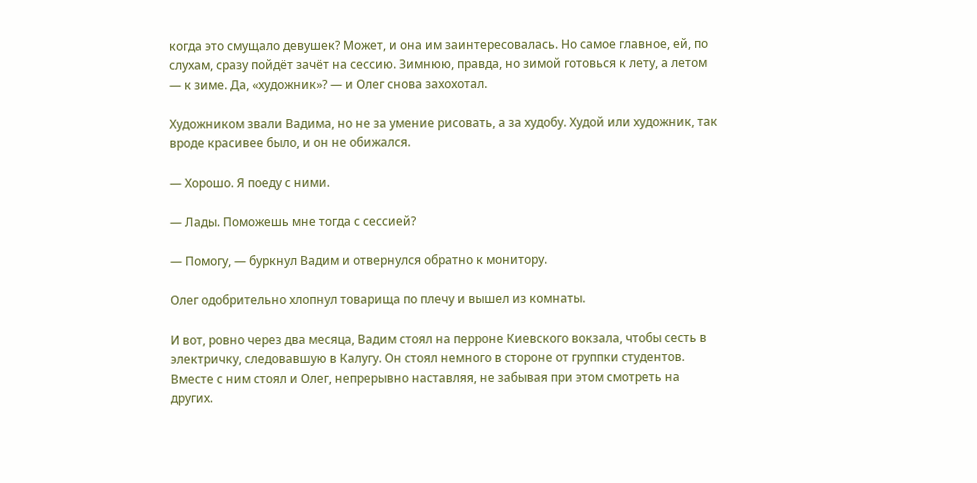когда это смущало девушек? Может, и она им заинтересовалась. Но самое главное, ей, по слухам, сразу пойдёт зачёт на сессию. Зимнюю, правда, но зимой готовься к лету, а летом — к зиме. Да, «художник»? — и Олег снова захохотал.

Художником звали Вадима, но не за умение рисовать, а за худобу. Худой или художник, так вроде красивее было, и он не обижался.

— Хорошо. Я поеду с ними.

— Лады. Поможешь мне тогда с сессией?

— Помогу, — буркнул Вадим и отвернулся обратно к монитору.

Олег одобрительно хлопнул товарища по плечу и вышел из комнаты.

И вот, ровно через два месяца, Вадим стоял на перроне Киевского вокзала, чтобы сесть в электричку, следовавшую в Калугу. Он стоял немного в стороне от группки студентов. Вместе с ним стоял и Олег, непрерывно наставляя, не забывая при этом смотреть на других.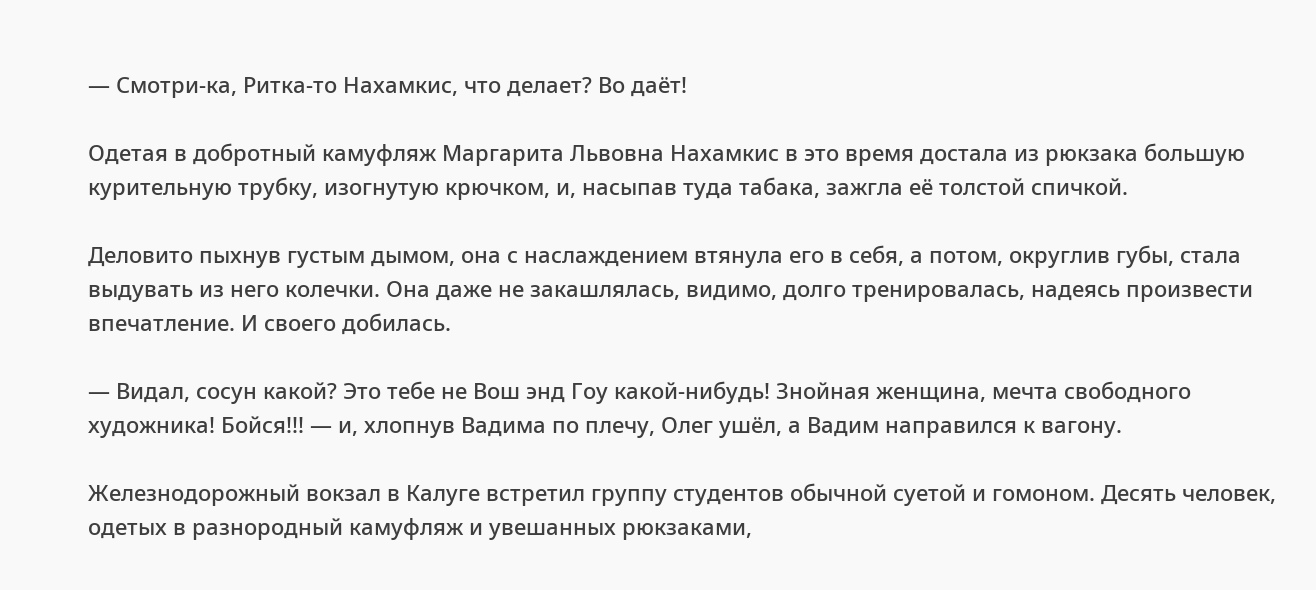— Смотри-ка, Ритка-то Нахамкис, что делает? Во даёт!

Одетая в добротный камуфляж Маргарита Львовна Нахамкис в это время достала из рюкзака большую курительную трубку, изогнутую крючком, и, насыпав туда табака, зажгла её толстой спичкой.

Деловито пыхнув густым дымом, она с наслаждением втянула его в себя, а потом, округлив губы, стала выдувать из него колечки. Она даже не закашлялась, видимо, долго тренировалась, надеясь произвести впечатление. И своего добилась.

— Видал, сосун какой? Это тебе не Вош энд Гоу какой-нибудь! Знойная женщина, мечта свободного художника! Бойся!!! — и, хлопнув Вадима по плечу, Олег ушёл, а Вадим направился к вагону.

Железнодорожный вокзал в Калуге встретил группу студентов обычной суетой и гомоном. Десять человек, одетых в разнородный камуфляж и увешанных рюкзаками,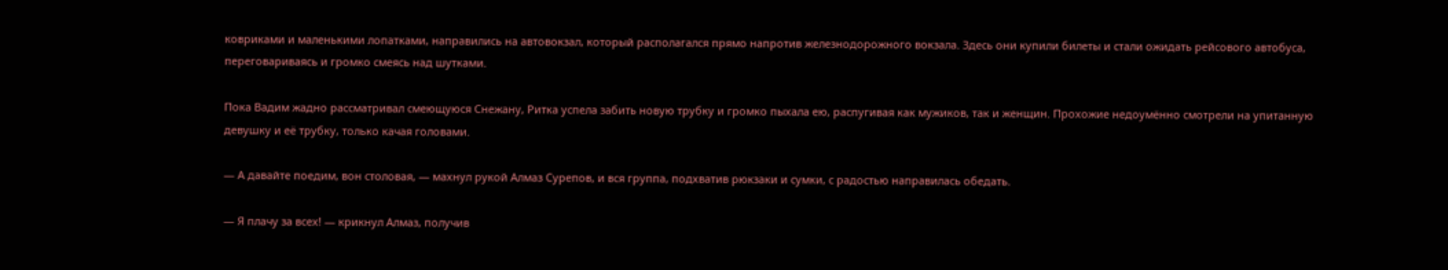ковриками и маленькими лопатками, направились на автовокзал, который располагался прямо напротив железнодорожного вокзала. Здесь они купили билеты и стали ожидать рейсового автобуса, переговариваясь и громко смеясь над шутками.

Пока Вадим жадно рассматривал смеющуюся Снежану, Ритка успела забить новую трубку и громко пыхала ею, распугивая как мужиков, так и женщин. Прохожие недоумённо смотрели на упитанную девушку и её трубку, только качая головами.

— А давайте поедим, вон столовая, — махнул рукой Алмаз Сурепов, и вся группа, подхватив рюкзаки и сумки, с радостью направилась обедать.

— Я плачу за всех! — крикнул Алмаз, получив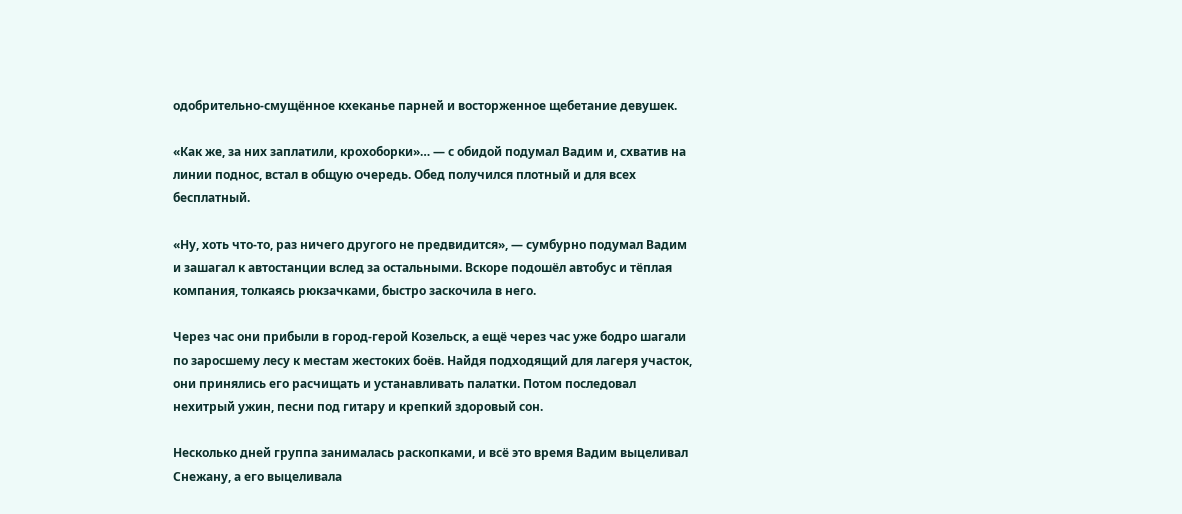одобрительно-смущённое кхеканье парней и восторженное щебетание девушек.

«Как же, за них заплатили, крохоборки»… — с обидой подумал Вадим и, схватив на линии поднос, встал в общую очередь. Обед получился плотный и для всех бесплатный.

«Ну, хоть что-то, раз ничего другого не предвидится», — сумбурно подумал Вадим и зашагал к автостанции вслед за остальными. Вскоре подошёл автобус и тёплая компания, толкаясь рюкзачками, быстро заскочила в него.

Через час они прибыли в город-герой Козельск, а ещё через час уже бодро шагали по заросшему лесу к местам жестоких боёв. Найдя подходящий для лагеря участок, они принялись его расчищать и устанавливать палатки. Потом последовал нехитрый ужин, песни под гитару и крепкий здоровый сон.

Несколько дней группа занималась раскопками, и всё это время Вадим выцеливал Снежану, а его выцеливала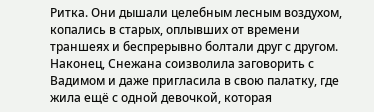Ритка. Они дышали целебным лесным воздухом, копались в старых, оплывших от времени траншеях и беспрерывно болтали друг с другом. Наконец, Снежана соизволила заговорить с Вадимом и даже пригласила в свою палатку, где жила ещё с одной девочкой, которая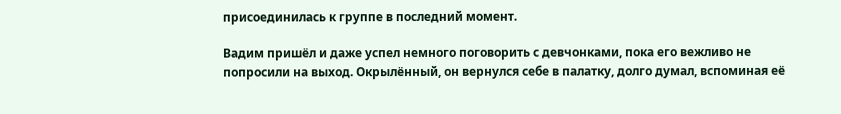присоединилась к группе в последний момент.

Вадим пришёл и даже успел немного поговорить с девчонками, пока его вежливо не попросили на выход. Окрылённый, он вернулся себе в палатку, долго думал, вспоминая её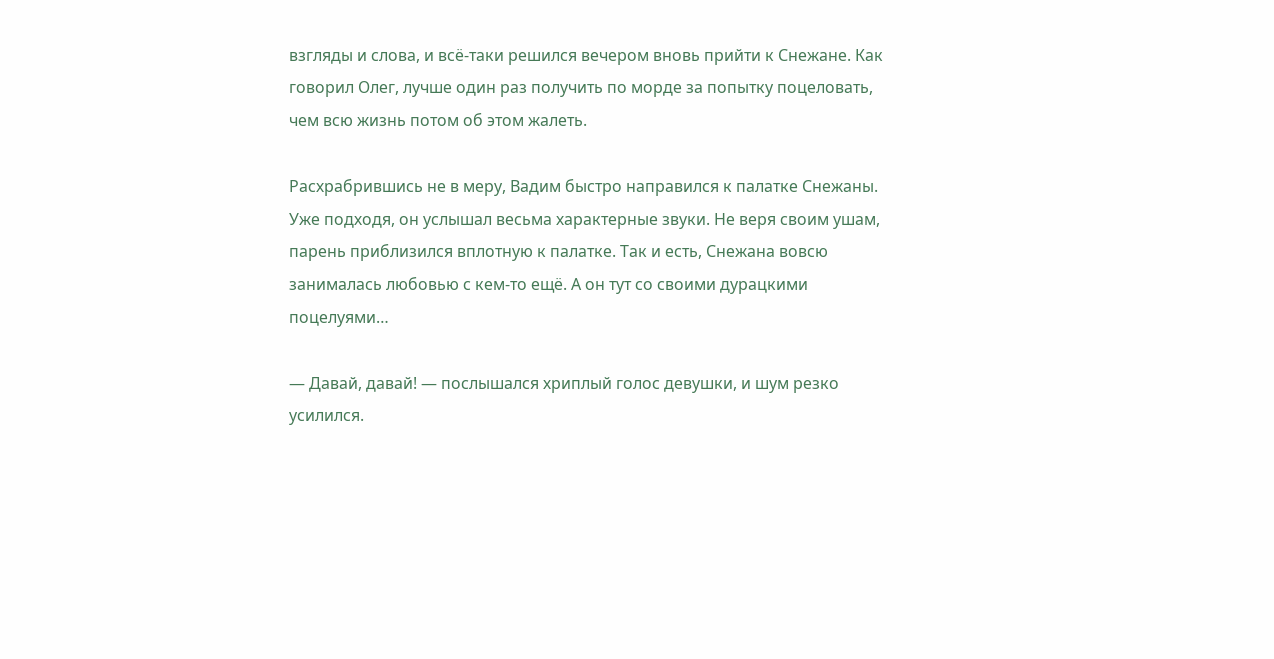взгляды и слова, и всё-таки решился вечером вновь прийти к Снежане. Как говорил Олег, лучше один раз получить по морде за попытку поцеловать, чем всю жизнь потом об этом жалеть.

Расхрабрившись не в меру, Вадим быстро направился к палатке Снежаны. Уже подходя, он услышал весьма характерные звуки. Не веря своим ушам, парень приблизился вплотную к палатке. Так и есть, Снежана вовсю занималась любовью с кем-то ещё. А он тут со своими дурацкими поцелуями…

— Давай, давай! — послышался хриплый голос девушки, и шум резко усилился.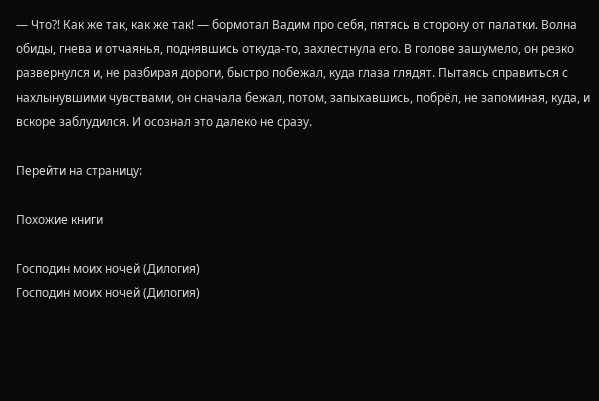— Что⁈ Как же так, как же так! — бормотал Вадим про себя, пятясь в сторону от палатки. Волна обиды, гнева и отчаянья, поднявшись откуда-то, захлестнула его. В голове зашумело, он резко развернулся и, не разбирая дороги, быстро побежал, куда глаза глядят. Пытаясь справиться с нахлынувшими чувствами, он сначала бежал, потом, запыхавшись, побрёл, не запоминая, куда, и вскоре заблудился. И осознал это далеко не сразу.

Перейти на страницу:

Похожие книги

Господин моих ночей (Дилогия)
Господин моих ночей (Дилогия)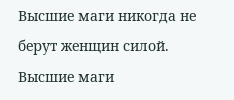Высшие маги никогда не берут женщин силой. Высшие маги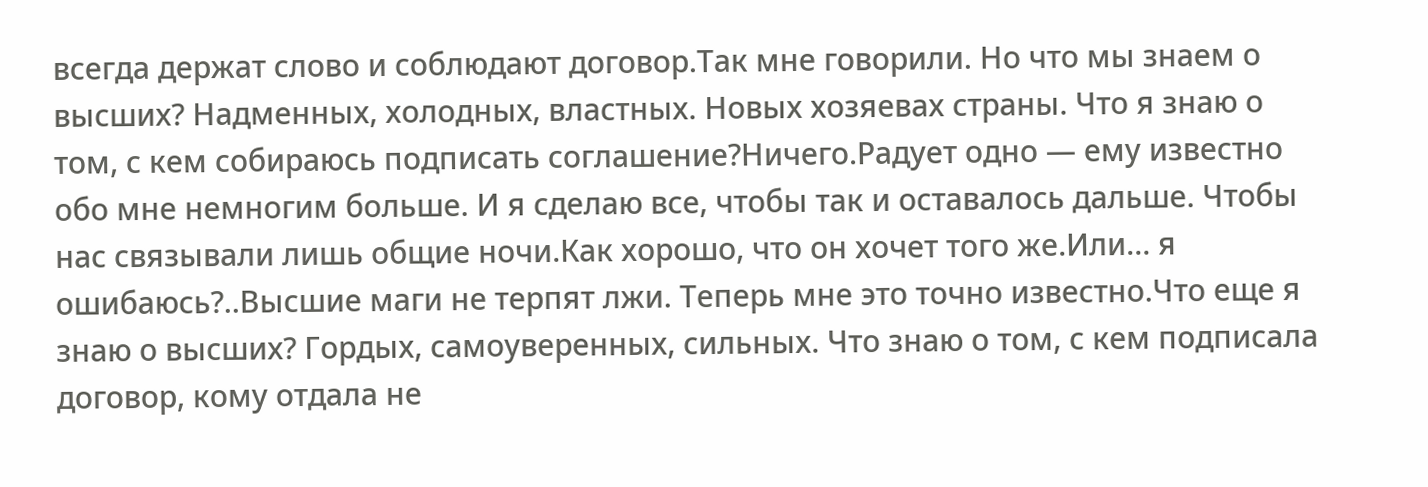всегда держат слово и соблюдают договор.Так мне говорили. Но что мы знаем о высших? Надменных, холодных, властных. Новых хозяевах страны. Что я знаю о том, с кем собираюсь подписать соглашение?Ничего.Радует одно — ему известно обо мне немногим больше. И я сделаю все, чтобы так и оставалось дальше. Чтобы нас связывали лишь общие ночи.Как хорошо, что он хочет того же.Или… я ошибаюсь?..Высшие маги не терпят лжи. Теперь мне это точно известно.Что еще я знаю о высших? Гордых, самоуверенных, сильных. Что знаю о том, с кем подписала договор, кому отдала не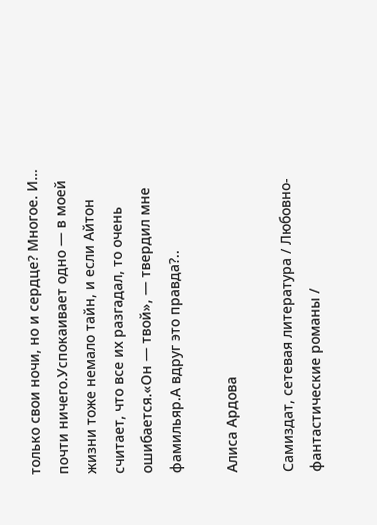только свои ночи, но и сердце? Многое. И… почти ничего.Успокаивает одно — в моей жизни тоже немало тайн, и если Айтон считает, что все их разгадал, то очень ошибается.«Он — твой», — твердил мне фамильяр.А вдруг это правда?..

Алиса Ардова

Самиздат, сетевая литература / Любовно-фантастические романы /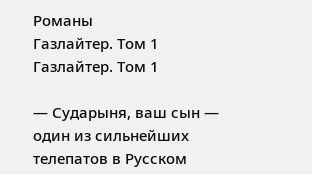Романы
Газлайтер. Том 1
Газлайтер. Том 1

— Сударыня, ваш сын — один из сильнейших телепатов в Русском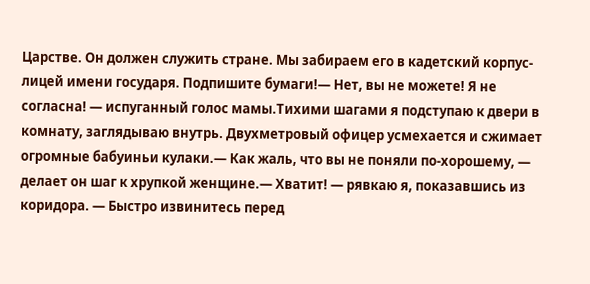Царстве. Он должен служить стране. Мы забираем его в кадетский корпус-лицей имени государя. Подпишите бумаги!— Нет, вы не можете! Я не согласна! — испуганный голос мамы.Тихими шагами я подступаю к двери в комнату, заглядываю внутрь. Двухметровый офицер усмехается и сжимает огромные бабуиньи кулаки.— Как жаль, что вы не поняли по-хорошему, — делает он шаг к хрупкой женщине.— Хватит! — рявкаю я, показавшись из коридора. — Быстро извинитесь перед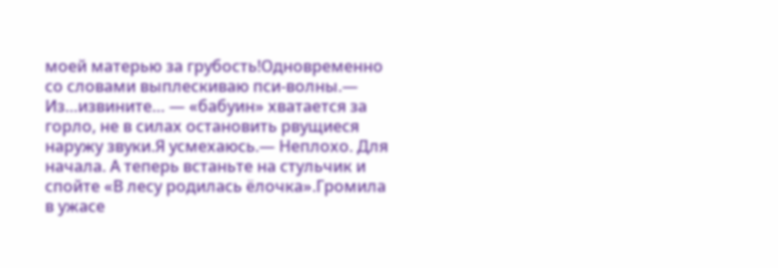моей матерью за грубость!Одновременно со словами выплескиваю пси-волны.— Из…извините… — «бабуин» хватается за горло, не в силах остановить рвущиеся наружу звуки.Я усмехаюсь.— Неплохо. Для начала. А теперь встаньте на стульчик и спойте «В лесу родилась ёлочка».Громила в ужасе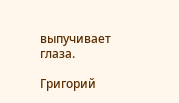выпучивает глаза.

Григорий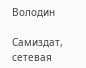Володин

Самиздат, сетевая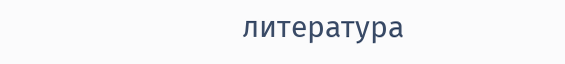литература